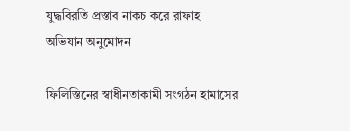যুদ্ধবিরতি প্রস্তাব নাকচ করে রাফাহ অভিযান অনুমোদন

ফিলিস্তিনের স্বাধীনতাকামী সংগঠন হামাসের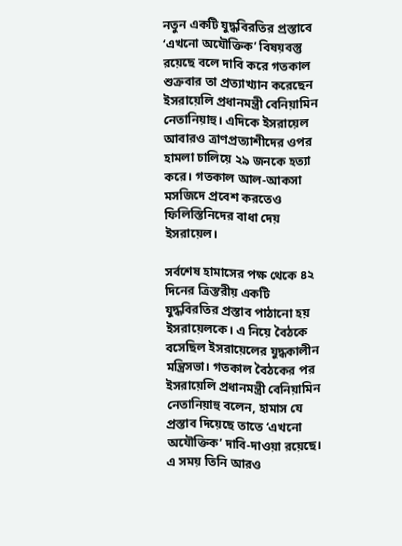নতুন একটি যুদ্ধবিরতির প্রস্তাবে ‘এখনো অযৌক্তিক’ বিষয়বস্তু রয়েছে বলে দাবি করে গতকাল শুক্রবার তা প্রত্যাখ্যান করেছেন ইসরায়েলি প্রধানমন্ত্রী বেনিয়ামিন নেতানিয়াহু। এদিকে ইসরায়েল আবারও ত্রাণপ্রত্যাশীদের ওপর হামলা চালিয়ে ২৯ জনকে হত্যা করে। গতকাল আল-আকসা মসজিদে প্রবেশ করতেও ফিলিস্তিনিদের বাধা দেয় ইসরায়েল।

সর্বশেষ হামাসের পক্ষ থেকে ৪২ দিনের ত্রিস্তরীয় একটি যুদ্ধবিরতির প্রস্তাব পাঠানো হয় ইসরায়েলকে। এ নিয়ে বৈঠকে বসেছিল ইসরায়েলের যুদ্ধকালীন মন্ত্রিসভা। গতকাল বৈঠকের পর ইসরায়েলি প্রধানমন্ত্রী বেনিয়ামিন নেতানিয়াহু বলেন, হামাস যে প্রস্তাব দিয়েছে তাতে ‘এখনো অযৌক্তিক’ দাবি-দাওয়া রয়েছে। এ সময় তিনি আরও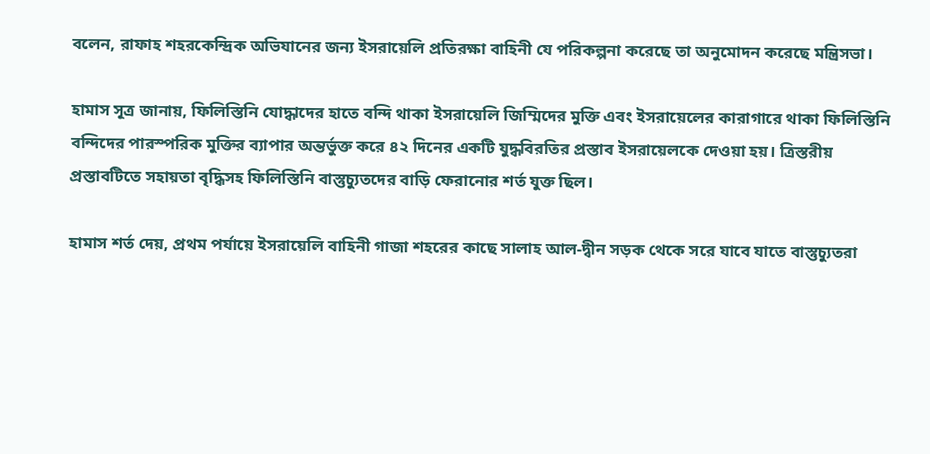বলেন, রাফাহ শহরকেন্দ্রিক অভিযানের জন্য ইসরায়েলি প্রতিরক্ষা বাহিনী যে পরিকল্পনা করেছে তা অনুমোদন করেছে মন্ত্রিসভা।

হামাস সূত্র জানায়, ফিলিস্তিনি যোদ্ধাদের হাতে বন্দি থাকা ইসরায়েলি জিম্মিদের মুক্তি এবং ইসরায়েলের কারাগারে থাকা ফিলিস্তিনি বন্দিদের পারস্পরিক মুক্তির ব্যাপার অন্তর্ভুক্ত করে ৪২ দিনের একটি যুদ্ধবিরতির প্রস্তাব ইসরায়েলকে দেওয়া হয়। ত্রিস্তরীয় প্রস্তাবটিতে সহায়তা বৃদ্ধিসহ ফিলিস্তিনি বাস্তুচ্যুতদের বাড়ি ফেরানোর শর্ত যুক্ত ছিল।

হামাস শর্ত দেয়, প্রথম পর্যায়ে ইসরায়েলি বাহিনী গাজা শহরের কাছে সালাহ আল-দ্বীন সড়ক থেকে সরে যাবে যাতে বাস্তুচ্যুতরা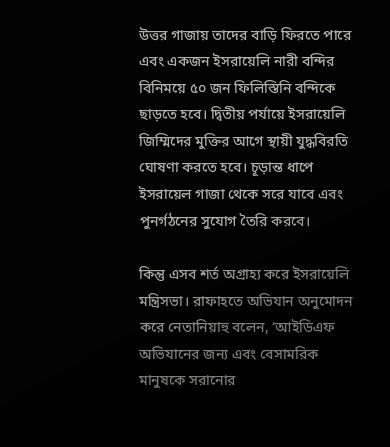উত্তর গাজায় তাদের বাড়ি ফিরতে পারে এবং একজন ইসরায়েলি নারী বন্দির বিনিময়ে ৫০ জন ফিলিস্তিনি বন্দিকে ছাড়তে হবে। দ্বিতীয় পর্যায়ে ইসরায়েলি জিম্মিদের মুক্তির আগে স্থায়ী যুদ্ধবিরতি ঘোষণা করতে হবে। চূড়ান্ত ধাপে ইসরায়েল গাজা থেকে সরে যাবে এবং পুনর্গঠনের সুযোগ তৈরি করবে।

কিন্তু এসব শর্ত অগ্রাহ্য করে ইসরায়েলি মন্ত্রিসভা। রাফাহতে অভিযান অনুমোদন করে নেতানিয়াহু বলেন, ‘আইডিএফ অভিযানের জন্য এবং বেসামরিক মানুষকে সরানোর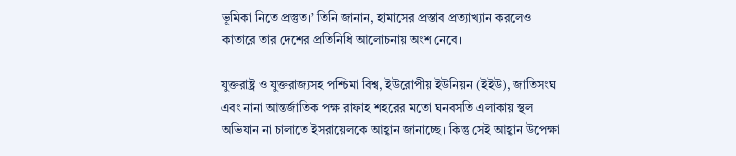ভূমিকা নিতে প্রস্তুত।’ তিনি জানান, হামাসের প্রস্তাব প্রত্যাখ্যান করলেও কাতারে তার দেশের প্রতিনিধি আলোচনায় অংশ নেবে।

যুক্তরাষ্ট্র ও যুক্তরাজ্যসহ পশ্চিমা বিশ্ব, ইউরোপীয় ইউনিয়ন (ইইউ), জাতিসংঘ এবং নানা আন্তর্জাতিক পক্ষ রাফাহ শহরের মতো ঘনবসতি এলাকায় স্থল অভিযান না চালাতে ইসরায়েলকে আহ্বান জানাচ্ছে। কিন্তু সেই আহ্বান উপেক্ষা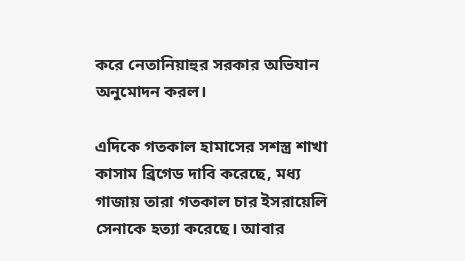করে নেতানিয়াহুর সরকার অভিযান অনুমোদন করল।

এদিকে গতকাল হামাসের সশস্ত্র শাখা কাসাম ব্রিগেড দাবি করেছে, মধ্য গাজায় তারা গতকাল চার ইসরায়েলি সেনাকে হত্যা করেছে। আবার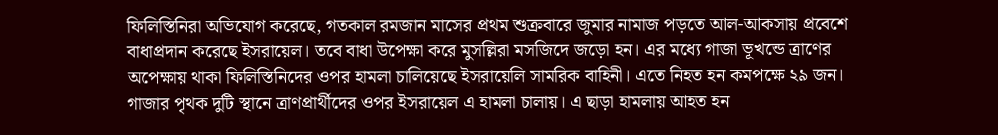ফিলিস্তিনিরা অভিযোগ করেছে, গতকাল রমজান মাসের প্রথম শুক্রবারে জুমার নামাজ পড়তে আল-আকসায় প্রবেশে বাধাপ্রদান করেছে ইসরায়েল। তবে বাধা উপেক্ষা করে মুসল্লিরা মসজিদে জড়ো হন। এর মধ্যে গাজা ভূখন্ডে ত্রাণের অপেক্ষায় থাকা ফিলিস্তিনিদের ওপর হামলা চালিয়েছে ইসরায়েলি সামরিক বাহিনী। এতে নিহত হন কমপক্ষে ২৯ জন। গাজার পৃথক দুটি স্থানে ত্রাণপ্রার্থীদের ওপর ইসরায়েল এ হামলা চালায়। এ ছাড়া হামলায় আহত হন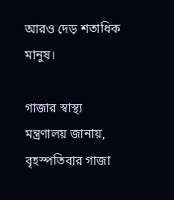আরও দেড় শতাধিক মানুষ।

গাজার স্বাস্থ্য মন্ত্রণালয় জানায়, বৃহস্পতিবার গাজা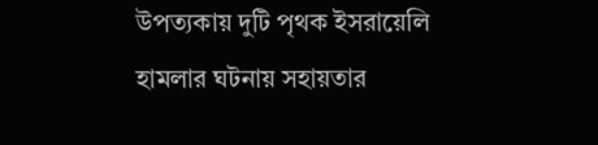উপত্যকায় দুটি পৃথক ইসরায়েলি হামলার ঘটনায় সহায়তার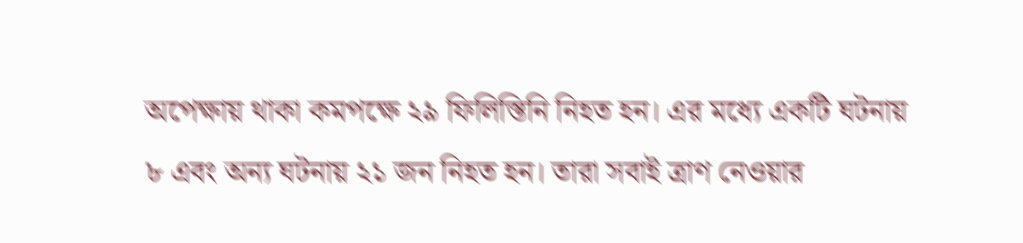অপেক্ষায় থাকা কমপক্ষে ২৯ ফিলিস্তিনি নিহত হন। এর মধ্যে একটি ঘটনায় ৮ এবং অন্য ঘটনায় ২১ জন নিহত হন। তারা সবাই ত্রাণ নেওয়ার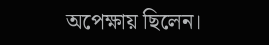অপেক্ষায় ছিলেন।